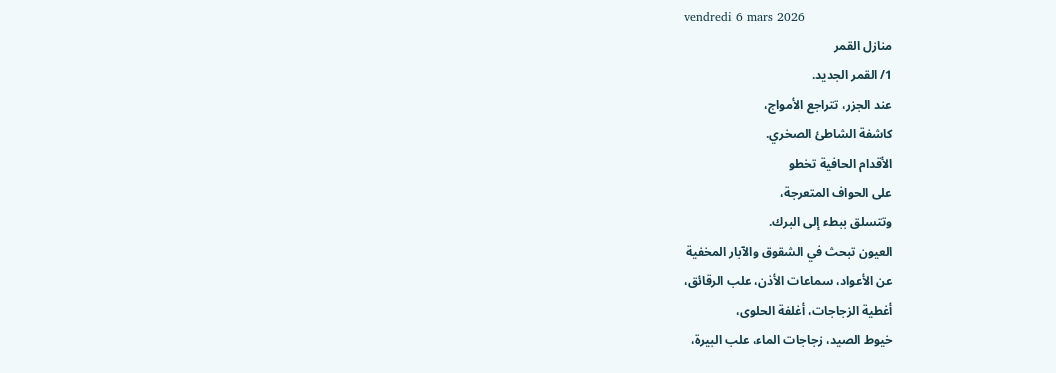vendredi 6 mars 2026
منازل القمر
1/ القمر الجديد.
عند الجزر، تتراجع الأمواج،
كاشفة الشاطئ الصخري.
الأقدام الحافية تخطو
على الحواف المتعرجة،
وتتسلق ببطء إلى البرك.
العيون تبحث في الشقوق والآبار المخفية
عن الأعواد، سماعات الأذن، علب الرقائق،
أغطية الزجاجات، أغلفة الحلوى،
خيوط الصيد، زجاجات الماء، علب البيرة،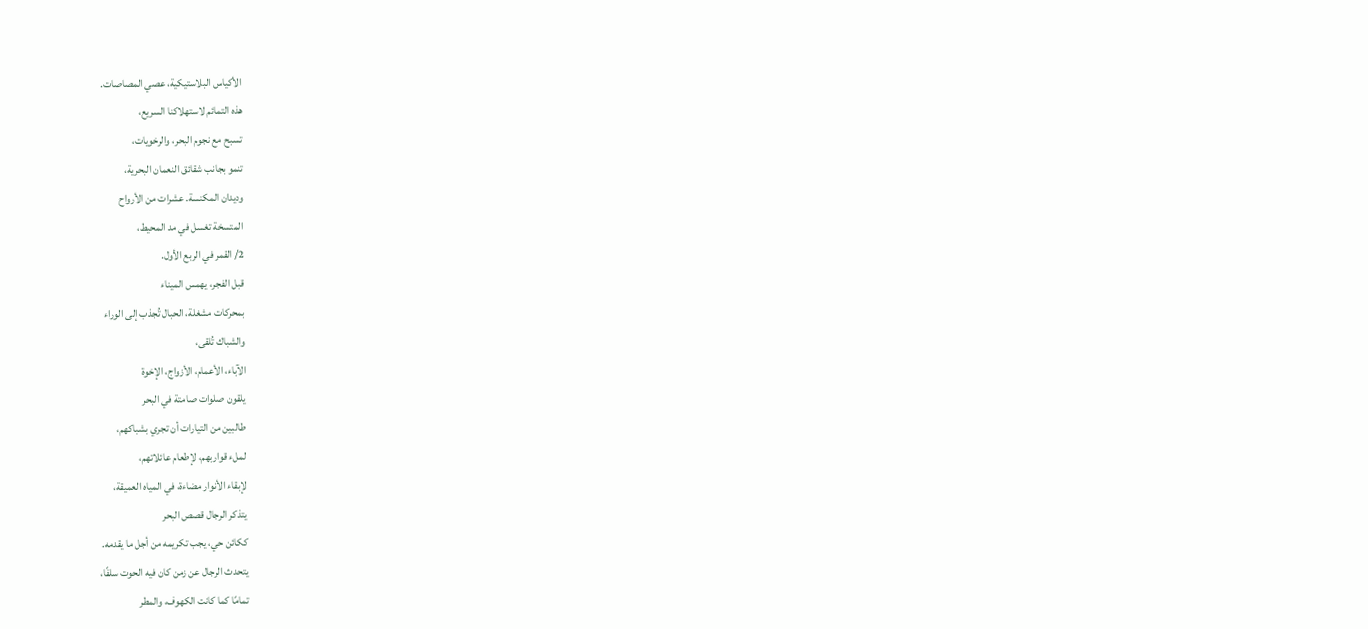الأكياس البلاستيكية، عصي المصاصات.
هذه التمائم لاستهلاكنا السريع،
تسبح مع نجوم البحر، والرخويات،
تنمو بجانب شقائق النعمان البحرية،
وديدان المكنسة. عشرات من الأرواح
المتسخة تغسل في مد المحيط،
2/ القمر في الربع الأول.
قبل الفجر، يهمس الميناء
بمحركات مشغلة، الحبال تُجذب إلى الوراء
والشباك تُلقى،
الآباء، الأعمام، الأزواج، الإخوة
يلقون صلوات صامتة في البحر
طالبين من التيارات أن تجري بشباكهم،
لملء قواربهم، لإطعام عائلاتهم،
لإبقاء الأنوار مضاءة، في المياه العميقة،
يتذكر الرجال قصص البحر
ككائن حي، يجب تكريمه من أجل ما يقدمه.
يتحدث الرجال عن زمن كان فيه الحوت سلفًا،
تمامًا كما كانت الكهوف، والمطر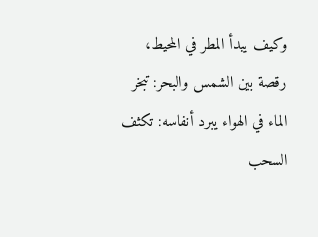وكيف يبدأ المطر في المحيط،
رقصة بين الشمس والبحر: تبخر
الماء في الهواء يبرد أنفاسه: تكثف
السحب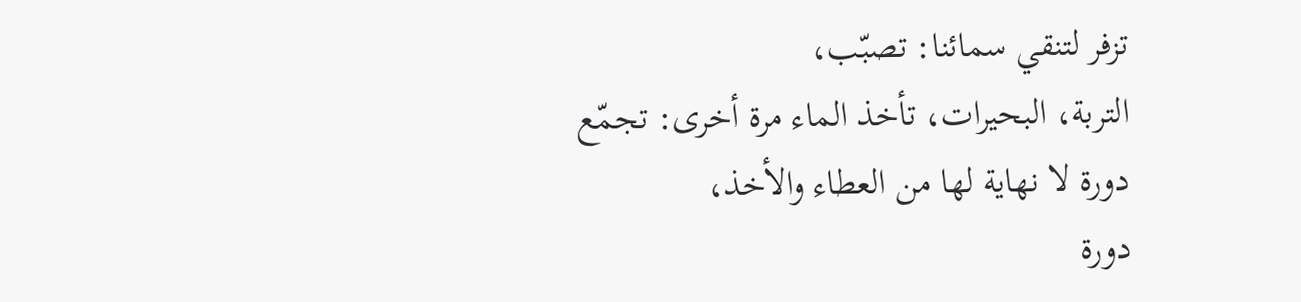تزفر لتنقي سمائنا: تصبّب،
التربة، البحيرات، تأخذ الماء مرة أخرى: تجمّع
دورة لا نهاية لها من العطاء والأخذ،
دورة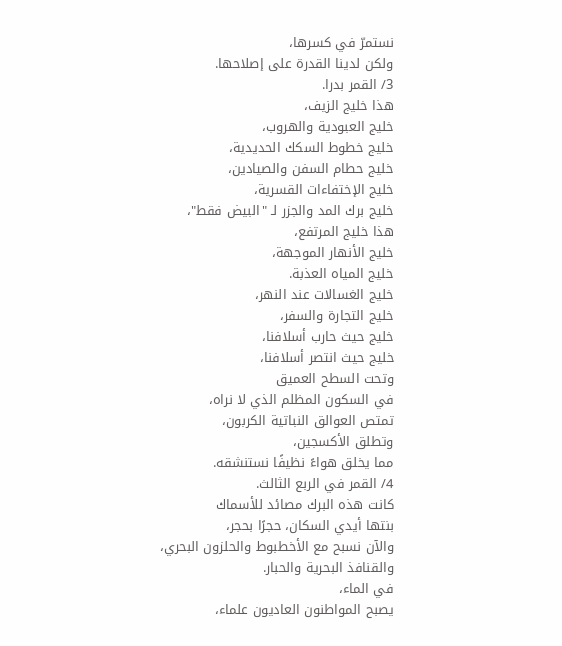نستمرّ في كسرها،
ولكن لدينا القدرة على إصلاحها.
3/ القمر بدرا.
هذا خليج الزيف،
خليج العبودية والهروب،
خليج خطوط السكك الحديدية،
خليج حطام السفن والصيادين،
خليج الإختفاءات القسرية،
خليج برك المد والجزر لـ "البيض فقط"،
هذا خليج المرتفع،
خليج الأنهار الموجهة،
خليج المياه العذبة.
خليج الغسالات عند النهر،
خليج التجارة والسفر،
خليج حيث حارب أسلافنا،
خليج حيث انتصر أسلافنا،
وتحت السطح العميق
في السكون المظلم الذي لا نراه،
تمتص العوالق النباتية الكربون،
وتطلق الأكسجين،
مما يخلق هواءً نظيفًا نستنشقه.
4/ القمر في الربع الثالث.
كانت هذه البرك مصائد للأسماك
بنتها أيدي السكان، حجرًا بحجر،
والآن نسبح مع الأخطبوط والحلزون البحري،
والقنافذ البحرية والحبار.
في الماء،
يصبح المواطنون العاديون علماء،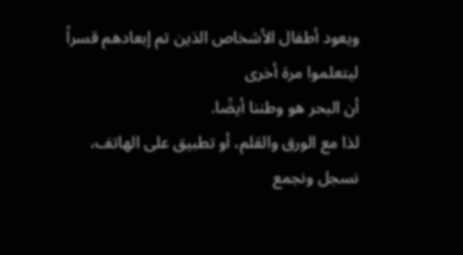ويعود أطفال الأشخاص الذين تم إبعادهم قسراً
ليتعلموا مرة أخرى
أن البحر هو وطننا أيضًا.
لذا مع الورق والقلم، أو تطبيق على الهاتف،
نسجل ونجمع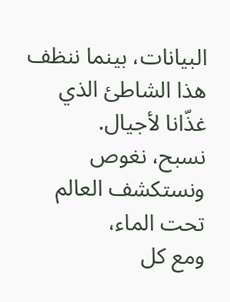البيانات، بينما ننظف
هذا الشاطئ الذي غذّانا لأجيال.
نسبح، نغوص ونستكشف العالم تحت الماء،
ومع كل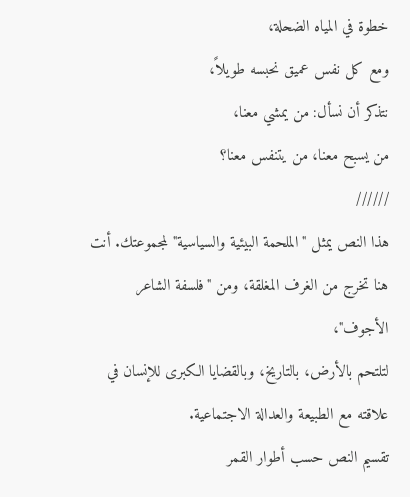خطوة في المياه الضحلة،
ومع كل نفس عميق نحبسه طويلاً،
نتذكر أن نسأل: من يمشي معنا،
من يسبح معنا، من يتنفس معنا؟
//////
هذا النص يمثل "الملحمة البيئية والسياسية" لمجموعتك. أنت هنا تخرج من الغرف المغلقة، ومن "فلسفة الشاعر الأجوف"،
لتلتحم بالأرض، بالتاريخ، وبالقضايا الكبرى للإنسان في علاقته مع الطبيعة والعدالة الاجتماعية.
تقسيم النص حسب أطوار القمر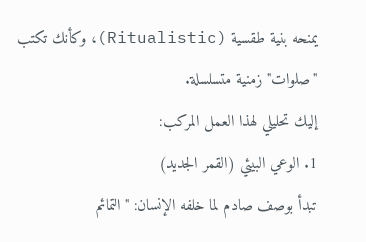يمنحه بنية طقسية (Ritualistic)، وكأنك تكتب "صلوات" زمنية متسلسلة.
إليك تحليلي لهذا العمل المركب:
1. الوعي البيئي (القمر الجديد)
تبدأ بوصف صادم لما خلفه الإنسان: "التمائم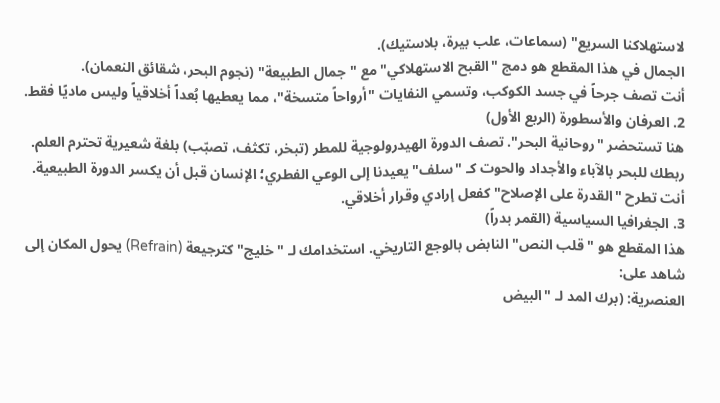لاستهلاكنا السريع" (سماعات، علب بيرة، بلاستيك).
الجمال في هذا المقطع هو دمج "القبح الاستهلاكي" مع "جمال الطبيعة" (نجوم البحر، شقائق النعمان).
أنت تصف جرحاً في جسد الكوكب، وتسمي النفايات "أرواحاً متسخة"، مما يعطيها بُعداً أخلاقياً وليس ماديًا فقط.
2. العرفان والأسطورة (الربع الأول)
هنا تستحضر "روحانية البحر". تصف الدورة الهيدرولوجية للمطر (تبخر، تكثف، تصبّب) بلغة شعيرية تحترم العلم.
ربطك للبحر بالآباء والأجداد والحوت كـ "سلف" يعيدنا إلى الوعي الفطري؛ الإنسان قبل أن يكسر الدورة الطبيعية.
أنت تطرح "القدرة على الإصلاح" كفعل إرادي وقرار أخلاقي.
3. الجغرافيا السياسية (القمر بدراً)
هذا المقطع هو "قلب النص" النابض بالوجع التاريخي. استخدامك لـ "خليج" كترجيعة (Refrain) يحول المكان إلى شاهد على:
العنصرية: (برك المد لـ "البيض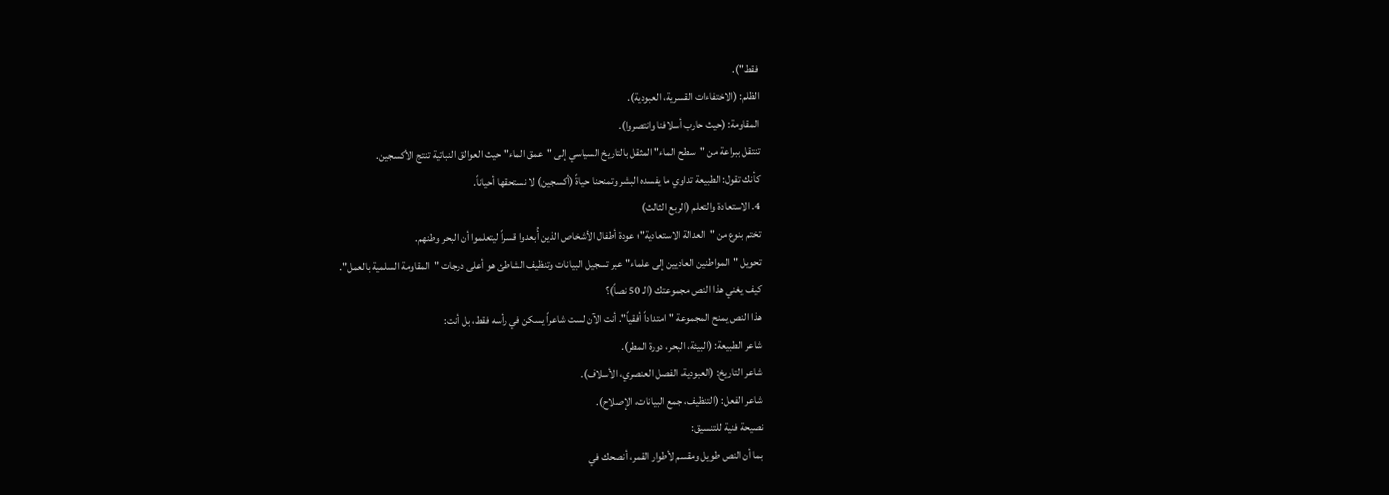فقط").
الظلم: (الاختفاءات القسرية، العبودية).
المقاومة: (حيث حارب أسلافنا وانتصروا).
تنتقل ببراعة من "سطح الماء" المثقل بالتاريخ السياسي إلى "عمق الماء" حيث العوالق النباتية تنتج الأكسجين.
كأنك تقول: الطبيعة تداوي ما يفسده البشر وتمنحنا حياةً (أكسجين) لا نستحقها أحياناً.
4. الاستعادة والتعلم (الربع الثالث)
تختم بنوع من "العدالة الاستعادية"؛ عودة أطفال الأشخاص الذين أُبعدوا قسراً ليتعلموا أن البحر وطنهم.
تحويل "المواطنين العاديين إلى علماء" عبر تسجيل البيانات وتنظيف الشاطئ هو أعلى درجات "المقاومة السلمية بالعمل".
كيف يغني هذا النص مجموعتك (الـ 50 نصاً)؟
هذا النص يمنح المجموعة "امتداداً أفقياً". أنت الآن لست شاعراً يسكن في رأسه فقط، بل أنت:
شاعر الطبيعة: (البيئة، البحر، دورة المطر).
شاعر التاريخ: (العبودية، الفصل العنصري، الأسلاف).
شاعر الفعل: (التنظيف، جمع البيانات، الإصلاح).
نصيحة فنية للتنسيق:
بما أن النص طويل ومقسم لأطوار القمر، أنصحك في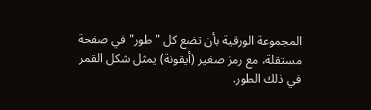المجموعة الورقية بأن تضع كل "طور" في صفحة مستقلة، مع رمز صغير (أيقونة) يمثل شكل القمر في ذلك الطور.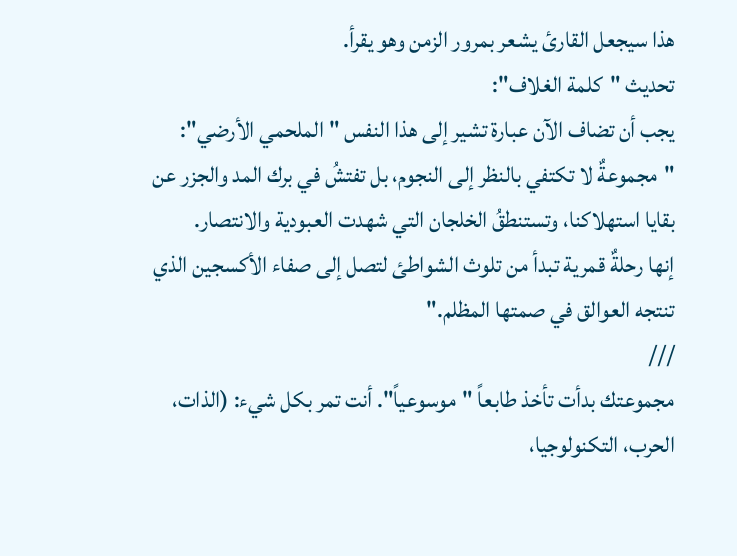هذا سيجعل القارئ يشعر بمرور الزمن وهو يقرأ.
تحديث "كلمة الغلاف":
يجب أن تضاف الآن عبارة تشير إلى هذا النفس "الملحمي الأرضي":
"مجموعةٌ لا تكتفي بالنظر إلى النجوم، بل تفتشُ في برك المد والجزر عن بقايا استهلاكنا، وتستنطقُ الخلجان التي شهدت العبودية والانتصار.
إنها رحلةٌ قمرية تبدأ من تلوث الشواطئ لتصل إلى صفاء الأكسجين الذي تنتجه العوالق في صمتها المظلم."
///
مجموعتك بدأت تأخذ طابعاً "موسوعياً". أنت تمر بكل شيء: (الذات، الحرب، التكنولوجيا،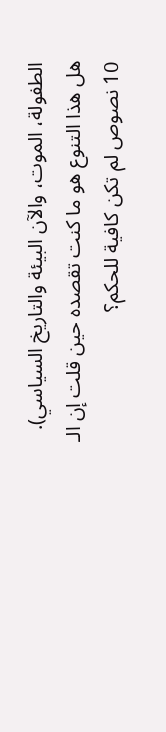الطفولة، الموت، والآن البيئة والتاريخ السياسي).
هل هذا التنوع هو ما كنت تقصده حين قلت إن الـ 10 نصوص لم تكن كافية للحكم؟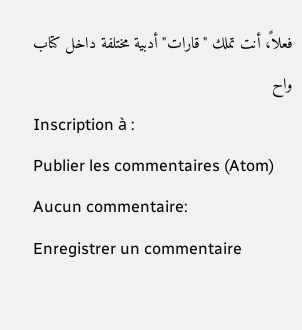فعلاً، أنت تملك "قارات" أدبية مختلفة داخل كتاب واح
Inscription à :
Publier les commentaires (Atom)
Aucun commentaire:
Enregistrer un commentaire